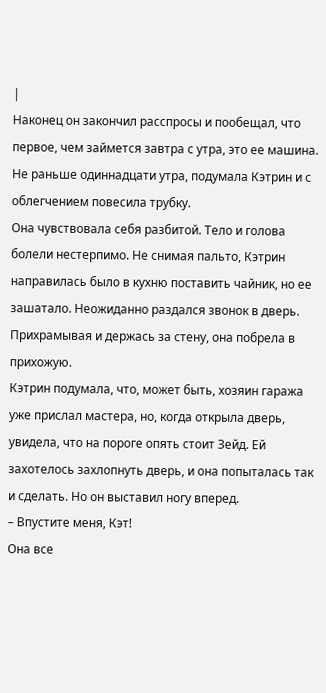|
Наконец он закончил расспросы и пообещал, что первое, чем займется завтра с утра, это ее машина. Не раньше одиннадцати утра, подумала Кэтрин и с облегчением повесила трубку.
Она чувствовала себя разбитой. Тело и голова болели нестерпимо. Не снимая пальто, Кэтрин направилась было в кухню поставить чайник, но ее зашатало. Неожиданно раздался звонок в дверь. Прихрамывая и держась за стену, она побрела в прихожую.
Кэтрин подумала, что, может быть, хозяин гаража уже прислал мастера, но, когда открыла дверь, увидела, что на пороге опять стоит Зейд. Ей захотелось захлопнуть дверь, и она попыталась так и сделать. Но он выставил ногу вперед.
– Впустите меня, Кэт!
Она все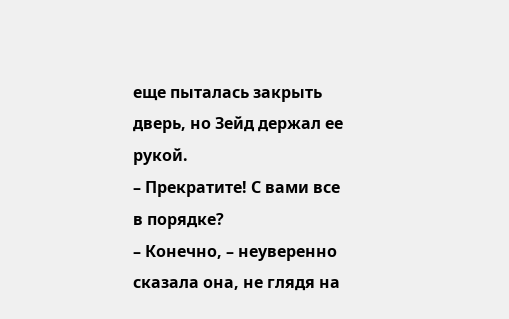еще пыталась закрыть дверь, но Зейд держал ее рукой.
– Прекратите! С вами все в порядке?
– Конечно, – неуверенно сказала она, не глядя на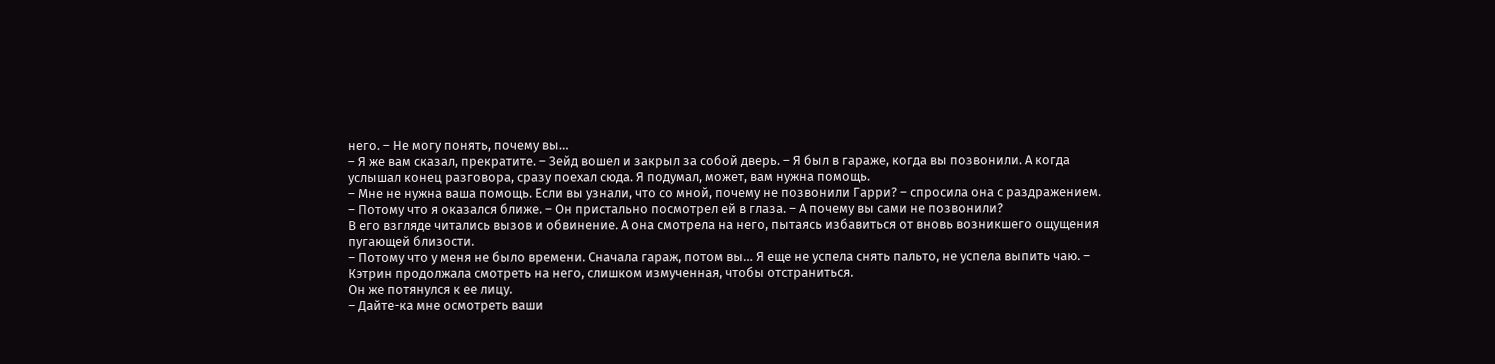него. – Не могу понять, почему вы…
– Я же вам сказал, прекратите. – Зейд вошел и закрыл за собой дверь. – Я был в гараже, когда вы позвонили. А когда услышал конец разговора, сразу поехал сюда. Я подумал, может, вам нужна помощь.
– Мне не нужна ваша помощь. Если вы узнали, что со мной, почему не позвонили Гарри? – спросила она с раздражением.
– Потому что я оказался ближе. – Он пристально посмотрел ей в глаза. – А почему вы сами не позвонили?
В его взгляде читались вызов и обвинение. А она смотрела на него, пытаясь избавиться от вновь возникшего ощущения пугающей близости.
– Потому что у меня не было времени. Сначала гараж, потом вы… Я еще не успела снять пальто, не успела выпить чаю. – Кэтрин продолжала смотреть на него, слишком измученная, чтобы отстраниться.
Он же потянулся к ее лицу.
– Дайте-ка мне осмотреть ваши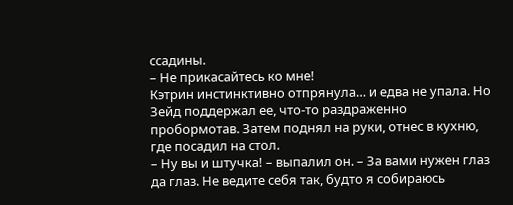ссадины.
– Не прикасайтесь ко мне!
Кэтрин инстинктивно отпрянула… и едва не упала. Но Зейд поддержал ее, что-то раздраженно пробормотав. Затем поднял на руки, отнес в кухню, где посадил на стол.
– Ну вы и штучка! – выпалил он. – За вами нужен глаз да глаз. Не ведите себя так, будто я собираюсь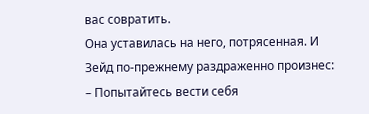вас совратить.
Она уставилась на него, потрясенная. И Зейд по-прежнему раздраженно произнес:
– Попытайтесь вести себя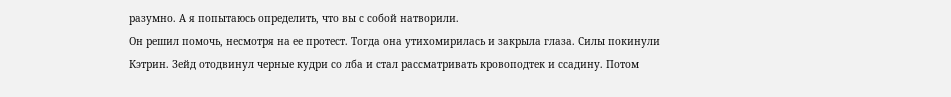разумно. А я попытаюсь определить, что вы с собой натворили.
Он решил помочь, несмотря на ее протест. Тогда она утихомирилась и закрыла глаза. Силы покинули Кэтрин. Зейд отодвинул черные кудри со лба и стал рассматривать кровоподтек и ссадину. Потом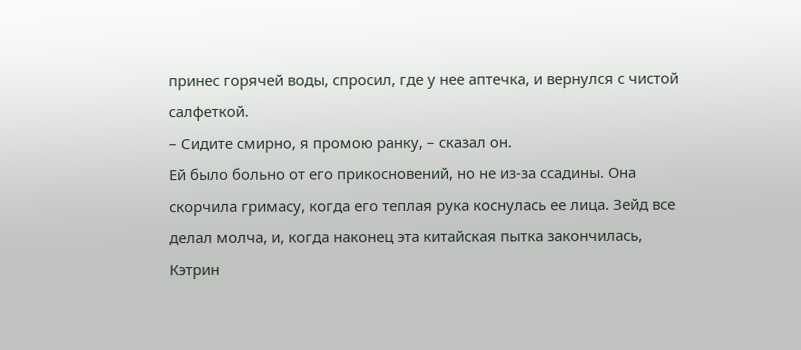принес горячей воды, спросил, где у нее аптечка, и вернулся с чистой салфеткой.
– Сидите смирно, я промою ранку, – сказал он.
Ей было больно от его прикосновений, но не из-за ссадины. Она скорчила гримасу, когда его теплая рука коснулась ее лица. Зейд все делал молча, и, когда наконец эта китайская пытка закончилась, Кэтрин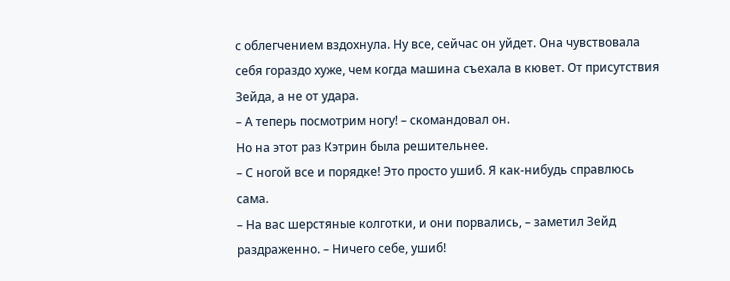с облегчением вздохнула. Ну все, сейчас он уйдет. Она чувствовала себя гораздо хуже, чем когда машина съехала в кювет. От присутствия Зейда, а не от удара.
– А теперь посмотрим ногу! – скомандовал он.
Но на этот раз Кэтрин была решительнее.
– С ногой все и порядке! Это просто ушиб. Я как-нибудь справлюсь сама.
– На вас шерстяные колготки, и они порвались, – заметил Зейд раздраженно. – Ничего себе, ушиб!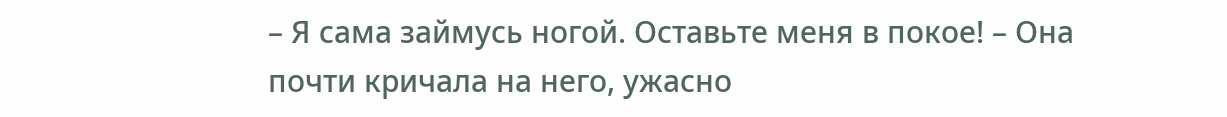– Я сама займусь ногой. Оставьте меня в покое! – Она почти кричала на него, ужасно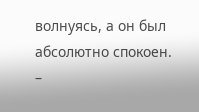волнуясь, а он был абсолютно спокоен.
–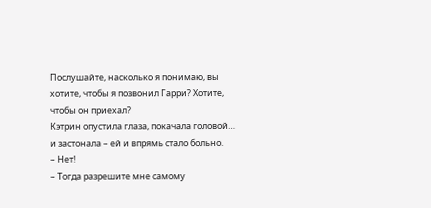Послушайте, насколько я понимаю, вы хотите, чтобы я позвонил Гарри? Хотите, чтобы он приехал?
Кэтрин опустила глаза, покачала головой… и застонала – ей и впрямь стало больно.
– Нет!
– Тогда разрешите мне самому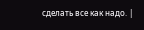сделать все как надо. |